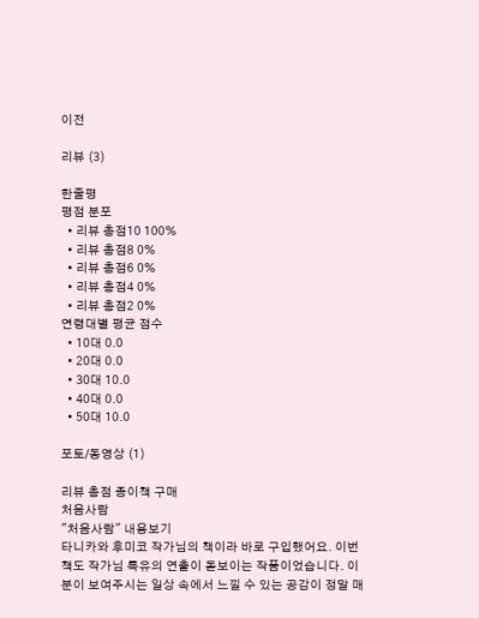이전

리뷰 (3)

한줄평
평점 분포
  • 리뷰 총점10 100%
  • 리뷰 총점8 0%
  • 리뷰 총점6 0%
  • 리뷰 총점4 0%
  • 리뷰 총점2 0%
연령대별 평균 점수
  • 10대 0.0
  • 20대 0.0
  • 30대 10.0
  • 40대 0.0
  • 50대 10.0

포토/동영상 (1)

리뷰 총점 종이책 구매
처음사람
"처음사람" 내용보기
타니카와 후미코 작가님의 책이라 바로 구입했어요. 이번 책도 작가님 특유의 연출이 돋보이는 작품이었습니다. 이 분이 보여주시는 일상 속에서 느낄 수 있는 공감이 정말 매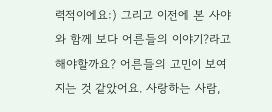력적이에요:) 그리고 이전에 본 사야와 함께 보다 어른들의 이야기?라고 해야할까요? 어른들의 고민이 보여지는 것 같았어요. 사랑하는 사람,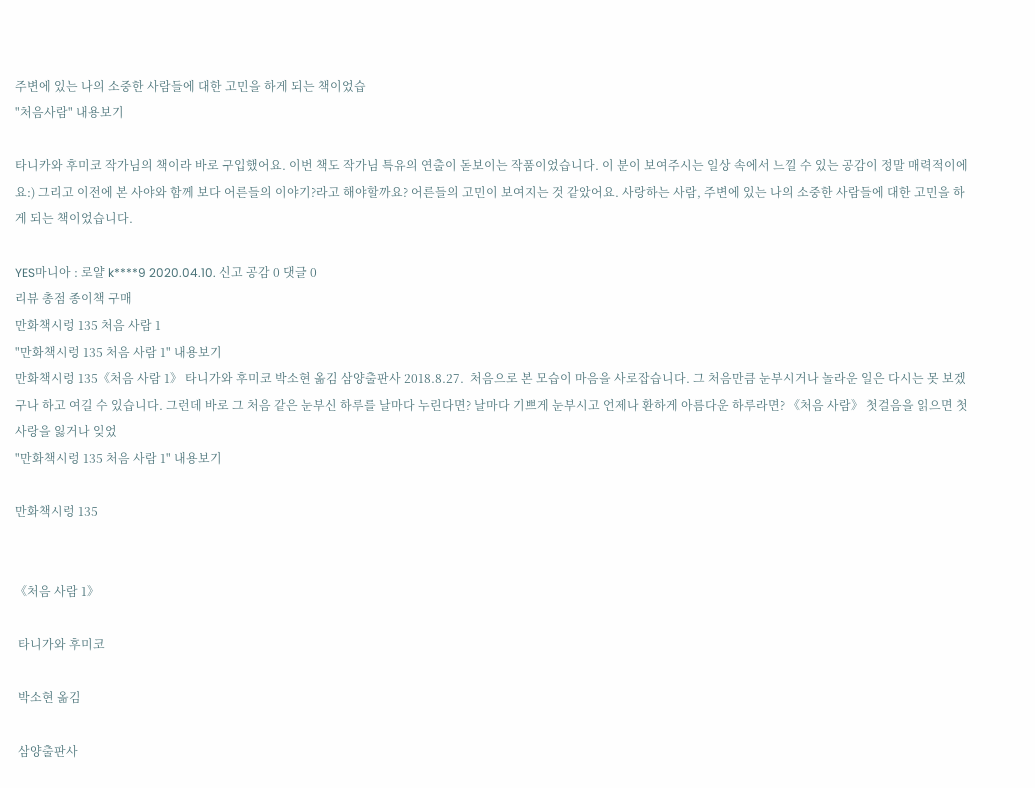주변에 있는 나의 소중한 사람들에 대한 고민을 하게 되는 책이었습
"처음사람" 내용보기

타니카와 후미코 작가님의 책이라 바로 구입했어요. 이번 책도 작가님 특유의 연출이 돋보이는 작품이었습니다. 이 분이 보여주시는 일상 속에서 느낄 수 있는 공감이 정말 매력적이에요:) 그리고 이전에 본 사야와 함께 보다 어른들의 이야기?라고 해야할까요? 어른들의 고민이 보여지는 것 같았어요. 사랑하는 사람, 주변에 있는 나의 소중한 사람들에 대한 고민을 하게 되는 책이었습니다.

YES마니아 : 로얄 k****9 2020.04.10. 신고 공감 0 댓글 0
리뷰 총점 종이책 구매
만화책시렁 135 처음 사람 1
"만화책시렁 135 처음 사람 1" 내용보기
만화책시렁 135《처음 사람 1》 타니가와 후미코 박소현 옮김 삼양출판사 2018.8.27.  처음으로 본 모습이 마음을 사로잡습니다. 그 처음만큼 눈부시거나 놀라운 일은 다시는 못 보겠구나 하고 여길 수 있습니다. 그런데 바로 그 처음 같은 눈부신 하루를 날마다 누린다면? 날마다 기쁘게 눈부시고 언제나 환하게 아름다운 하루라면? 《처음 사람》 첫걸음을 읽으면 첫사랑을 잃거나 잊었
"만화책시렁 135 처음 사람 1" 내용보기

만화책시렁 135


《처음 사람 1》

 타니가와 후미코

 박소현 옮김

 삼양출판사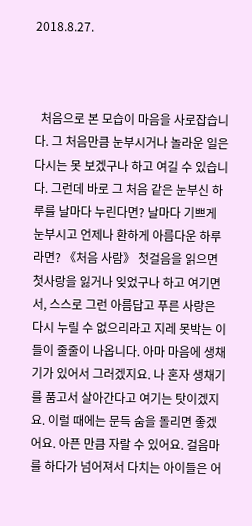2018.8.27.



  처음으로 본 모습이 마음을 사로잡습니다. 그 처음만큼 눈부시거나 놀라운 일은 다시는 못 보겠구나 하고 여길 수 있습니다. 그런데 바로 그 처음 같은 눈부신 하루를 날마다 누린다면? 날마다 기쁘게 눈부시고 언제나 환하게 아름다운 하루라면? 《처음 사람》 첫걸음을 읽으면 첫사랑을 잃거나 잊었구나 하고 여기면서, 스스로 그런 아름답고 푸른 사랑은 다시 누릴 수 없으리라고 지레 못박는 이들이 줄줄이 나옵니다. 아마 마음에 생채기가 있어서 그러겠지요. 나 혼자 생채기를 품고서 살아간다고 여기는 탓이겠지요. 이럴 때에는 문득 숨을 돌리면 좋겠어요. 아픈 만큼 자랄 수 있어요. 걸음마를 하다가 넘어져서 다치는 아이들은 어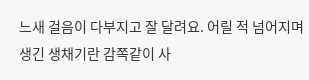느새 걸음이 다부지고 잘 달려요. 어릴 적 넘어지며 생긴 생채기란 감쪽같이 사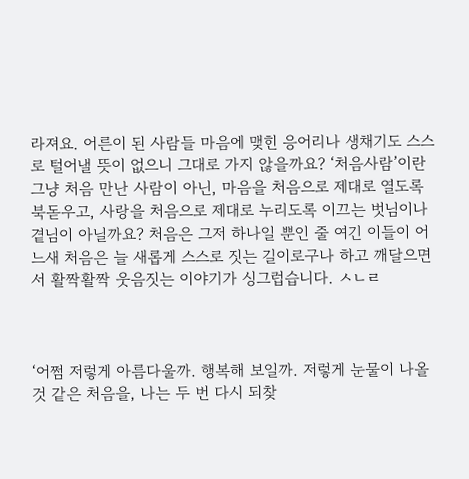라져요. 어른이 된 사람들 마음에 맺힌 응어리나 생채기도 스스로 털어낼 뜻이 없으니 그대로 가지 않을까요? ‘처음사람’이란 그냥 처음 만난 사람이 아닌, 마음을 처음으로 제대로 열도록 북돋우고, 사랑을 처음으로 제대로 누리도록 이끄는 벗님이나 곁님이 아닐까요? 처음은 그저 하나일 뿐인 줄 여긴 이들이 어느새 처음은 늘 새롭게 스스로 짓는 길이로구나 하고 깨달으면서 활짝활짝 웃음짓는 이야기가 싱그럽습니다. ㅅㄴㄹ



‘어쩜 저렇게 아름다울까. 행복해 보일까. 저렇게 눈물이 나올 것 같은 처음을, 나는 두 번 다시 되찾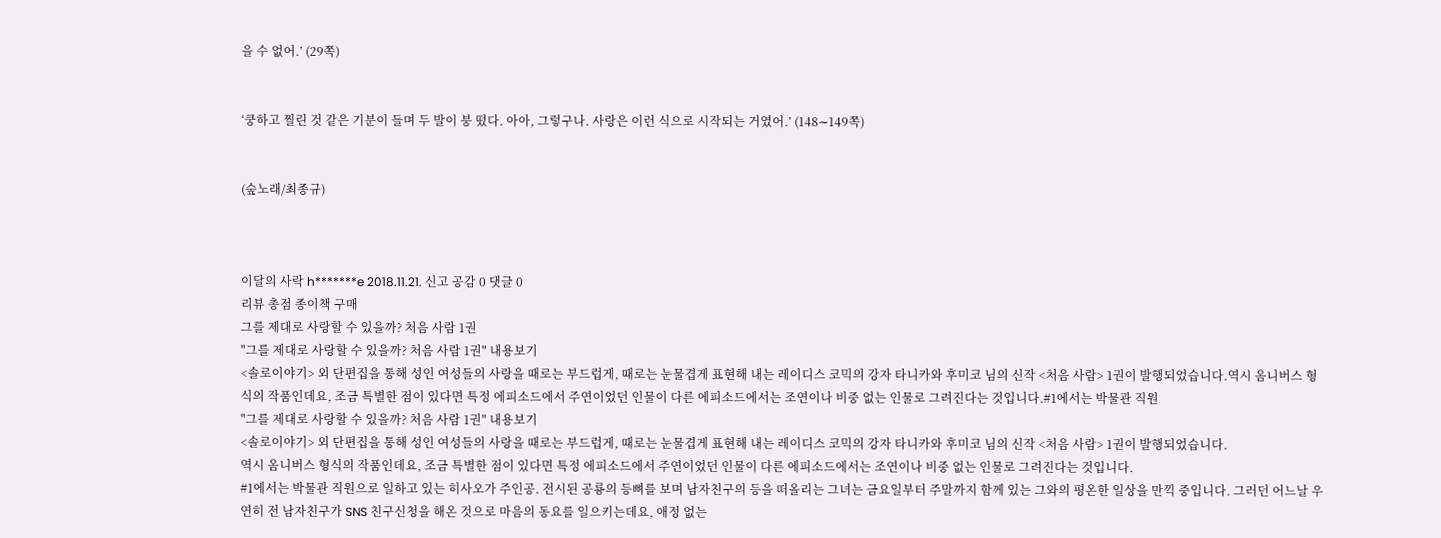을 수 없어.’ (29쪽)


‘쿵하고 찔린 것 같은 기분이 들며 두 발이 붕 떴다. 아아, 그렇구나. 사랑은 이런 식으로 시작되는 거였어.’ (148∼149쪽)


(숲노래/최종규)



이달의 사락 h*******e 2018.11.21. 신고 공감 0 댓글 0
리뷰 총점 종이책 구매
그를 제대로 사랑할 수 있을까? 처음 사람 1권
"그를 제대로 사랑할 수 있을까? 처음 사람 1권" 내용보기
<솔로이야기> 외 단편집을 통해 성인 여성들의 사랑을 때로는 부드럽게, 때로는 눈물겹게 표현해 내는 레이디스 코믹의 강자 타니카와 후미코 님의 신작 <처음 사람> 1권이 발행되었습니다.역시 옴니버스 형식의 작품인데요, 조금 특별한 점이 있다면 특정 에피소드에서 주연이었던 인물이 다른 에피소드에서는 조연이나 비중 없는 인물로 그려진다는 것입니다.#1에서는 박물관 직원
"그를 제대로 사랑할 수 있을까? 처음 사람 1권" 내용보기
<솔로이야기> 외 단편집을 통해 성인 여성들의 사랑을 때로는 부드럽게, 때로는 눈물겹게 표현해 내는 레이디스 코믹의 강자 타니카와 후미코 님의 신작 <처음 사람> 1권이 발행되었습니다.
역시 옴니버스 형식의 작품인데요, 조금 특별한 점이 있다면 특정 에피소드에서 주연이었던 인물이 다른 에피소드에서는 조연이나 비중 없는 인물로 그려진다는 것입니다.
#1에서는 박물관 직원으로 일하고 있는 히사오가 주인공. 전시된 공룡의 등뼈를 보며 남자친구의 등을 떠올리는 그녀는 금요일부터 주말까지 함께 있는 그와의 평온한 일상을 만끽 중입니다. 그러던 어느날 우연히 전 남자친구가 SNS 친구신청을 해온 것으로 마음의 동요를 일으키는데요, 애정 없는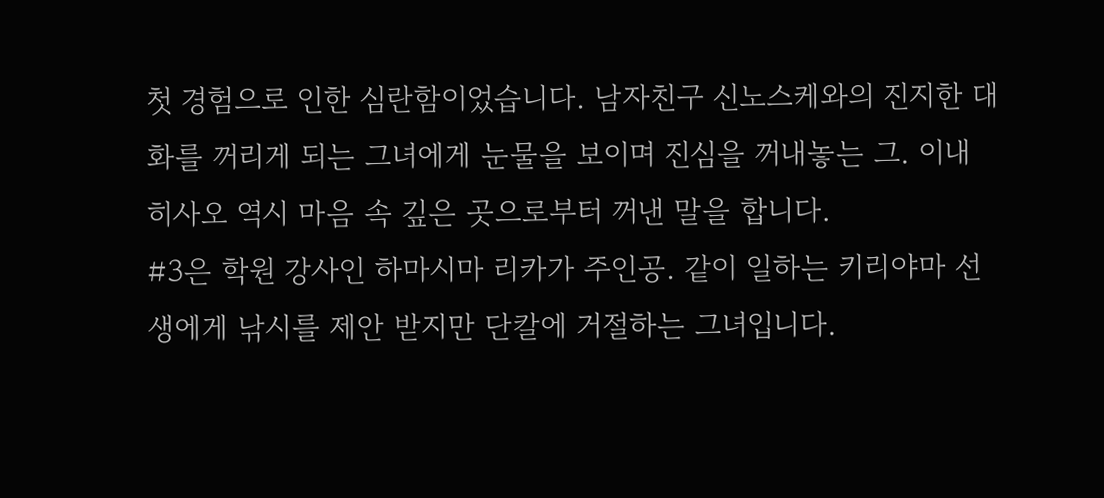첫 경험으로 인한 심란함이었습니다. 남자친구 신노스케와의 진지한 대화를 꺼리게 되는 그녀에게 눈물을 보이며 진심을 꺼내놓는 그. 이내 히사오 역시 마음 속 깊은 곳으로부터 꺼낸 말을 합니다.
#3은 학원 강사인 하마시마 리카가 주인공. 같이 일하는 키리야마 선생에게 낚시를 제안 받지만 단칼에 거절하는 그녀입니다.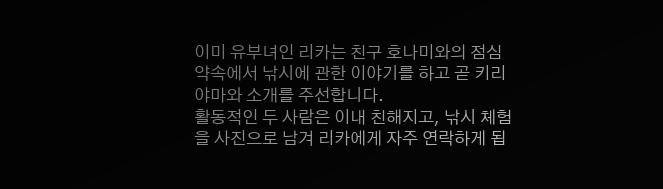이미 유부녀인 리카는 친구 호나미와의 점심약속에서 낚시에 관한 이야기를 하고 곧 키리야마와 소개를 주선합니다.
활동적인 두 사람은 이내 친해지고, 낚시 체험을 사진으로 남겨 리카에게 자주 연락하게 됩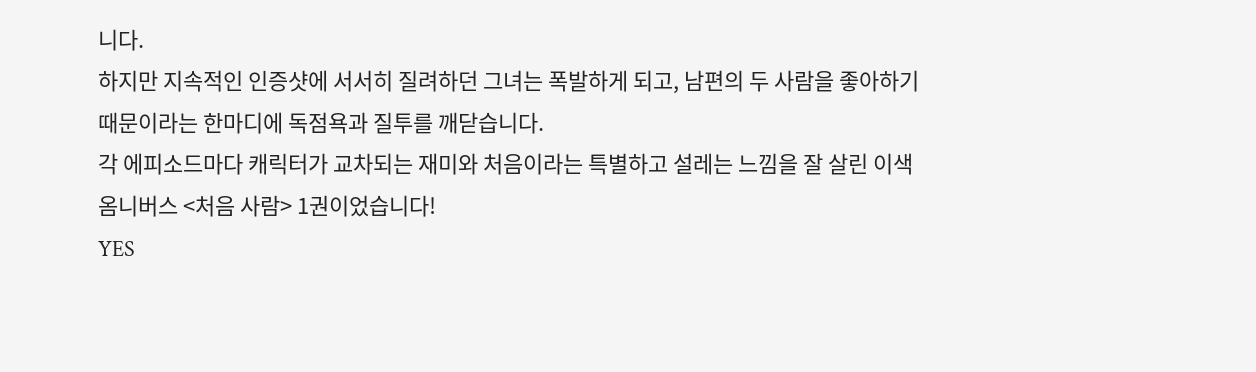니다.
하지만 지속적인 인증샷에 서서히 질려하던 그녀는 폭발하게 되고, 남편의 두 사람을 좋아하기 때문이라는 한마디에 독점욕과 질투를 깨닫습니다.
각 에피소드마다 캐릭터가 교차되는 재미와 처음이라는 특별하고 설레는 느낌을 잘 살린 이색 옴니버스 <처음 사람> 1권이었습니다!
YES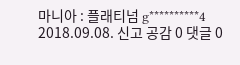마니아 : 플래티넘 g**********4 2018.09.08. 신고 공감 0 댓글 0